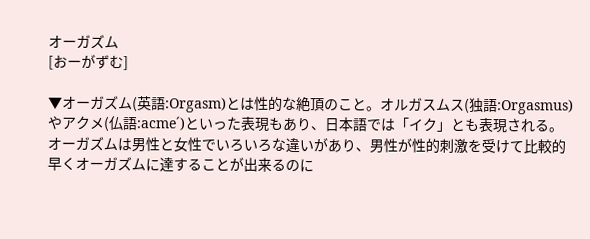オーガズム
[おーがずむ]

▼オーガズム(英語:Orgasm)とは性的な絶頂のこと。オルガスムス(独語:Orgasmus)やアクメ(仏語:acme´)といった表現もあり、日本語では「イク」とも表現される。オーガズムは男性と女性でいろいろな違いがあり、男性が性的刺激を受けて比較的早くオーガズムに達することが出来るのに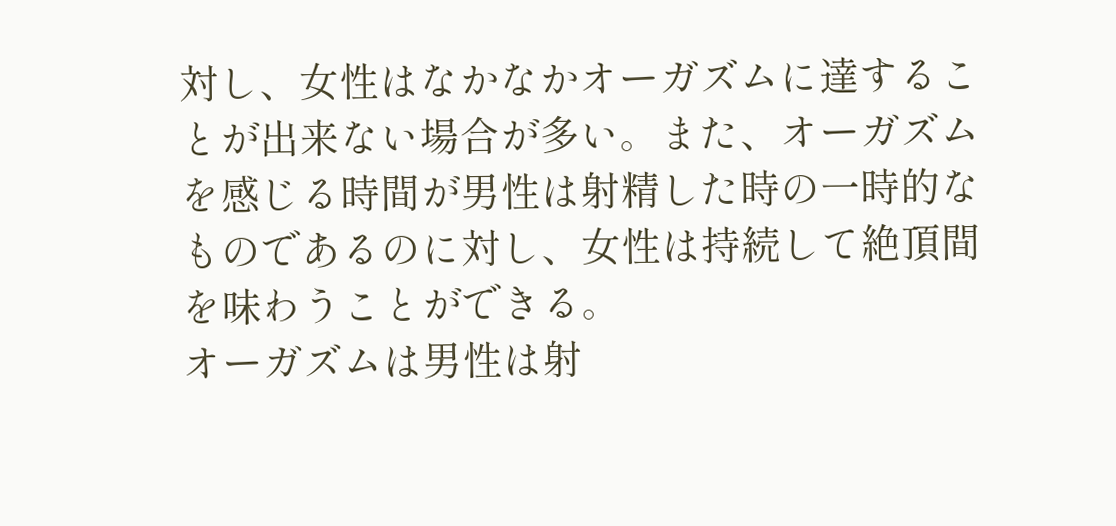対し、女性はなかなかオーガズムに達することが出来ない場合が多い。また、オーガズムを感じる時間が男性は射精した時の一時的なものであるのに対し、女性は持続して絶頂間を味わうことができる。
オーガズムは男性は射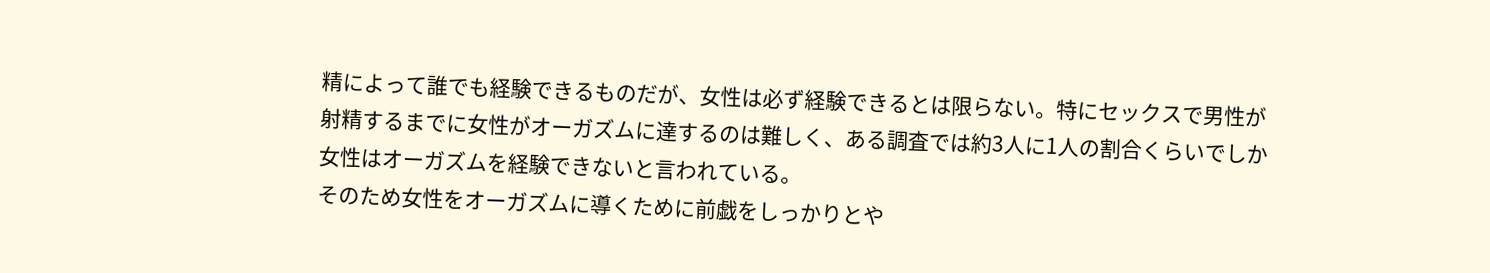精によって誰でも経験できるものだが、女性は必ず経験できるとは限らない。特にセックスで男性が射精するまでに女性がオーガズムに達するのは難しく、ある調査では約3人に1人の割合くらいでしか女性はオーガズムを経験できないと言われている。
そのため女性をオーガズムに導くために前戯をしっかりとや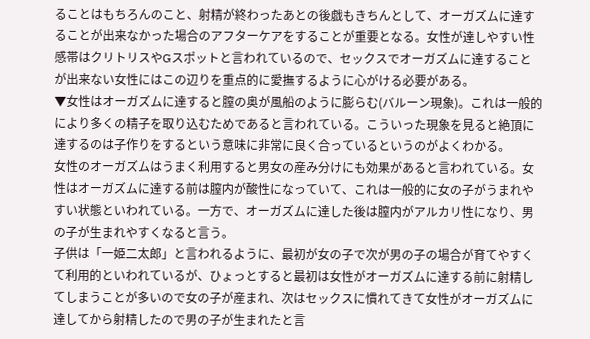ることはもちろんのこと、射精が終わったあとの後戯もきちんとして、オーガズムに達することが出来なかった場合のアフターケアをすることが重要となる。女性が達しやすい性感帯はクリトリスやGスポットと言われているので、セックスでオーガズムに達することが出来ない女性にはこの辺りを重点的に愛撫するように心がける必要がある。
▼女性はオーガズムに達すると膣の奥が風船のように膨らむ(バルーン現象)。これは一般的により多くの精子を取り込むためであると言われている。こういった現象を見ると絶頂に達するのは子作りをするという意味に非常に良く合っているというのがよくわかる。
女性のオーガズムはうまく利用すると男女の産み分けにも効果があると言われている。女性はオーガズムに達する前は膣内が酸性になっていて、これは一般的に女の子がうまれやすい状態といわれている。一方で、オーガズムに達した後は膣内がアルカリ性になり、男の子が生まれやすくなると言う。
子供は「一姫二太郎」と言われるように、最初が女の子で次が男の子の場合が育てやすくて利用的といわれているが、ひょっとすると最初は女性がオーガズムに達する前に射精してしまうことが多いので女の子が産まれ、次はセックスに慣れてきて女性がオーガズムに達してから射精したので男の子が生まれたと言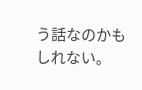う話なのかもしれない。